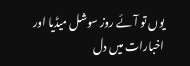یوں تو آئے روز سوشل میڈیا اور اخبارات میں دل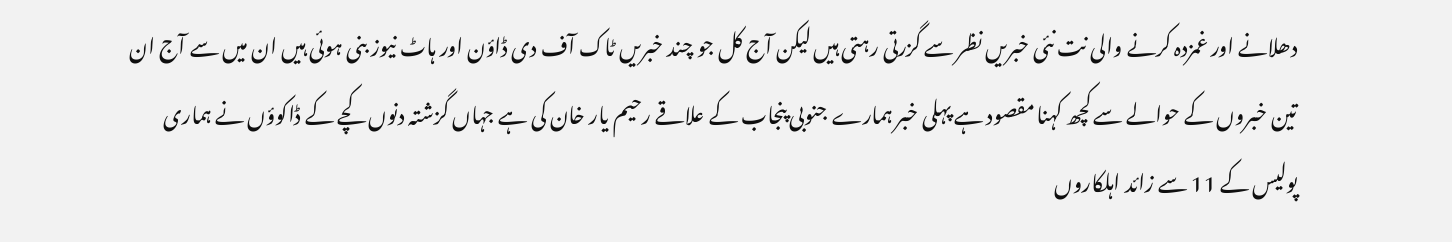دھلانے اور غمزدہ کرنے والی نت نئی خبریں نظر سے گزرتی رہتی ہیں لیکن آج کل جو چند خبریں ٹاک آف دی ڈاؤن اور ہاٹ نیوز بنی ہوئی ہیں ان میں سے آج ان تین خبروں کے حوالے سے کچھ کہنا مقصود ہے پہلی خبر ہمارے جنوبی پنجاب کے علاقے رحیم یار خان کی ہے جہاں گزشتہ دنوں کچے کے ڈاکوؤں نے ہماری پولیس کے 11 سے زائد اہلکاروں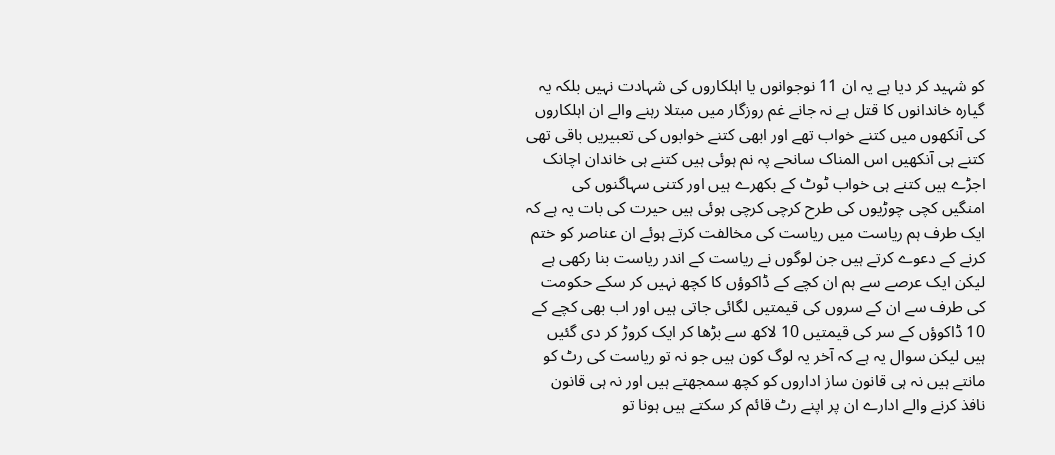کو شہید کر دیا ہے یہ ان 11 نوجوانوں یا اہلکاروں کی شہادت نہیں بلکہ یہ گیارہ خاندانوں کا قتل ہے نہ جانے غم روزگار میں مبتلا رہنے والے ان اہلکاروں کی آنکھوں میں کتنے خواب تھے اور ابھی کتنے خوابوں کی تعبیریں باقی تھی کتنے ہی آنکھیں اس المناک سانحے پہ نم ہوئی ہیں کتنے ہی خاندان اچانک اجڑے ہیں کتنے ہی خواب ٹوٹ کے بکھرے ہیں اور کتنی سہاگنوں کی امنگیں کچی چوڑیوں کی طرح کرچی کرچی ہوئی ہیں حیرت کی بات یہ ہے کہ ایک طرف ہم ریاست میں ریاست کی مخالفت کرتے ہوئے ان عناصر کو ختم کرنے کے دعوے کرتے ہیں جن لوگوں نے ریاست کے اندر ریاست بنا رکھی ہے لیکن ایک عرصے سے ہم ان کچے کے ڈاکوؤں کا کچھ نہیں کر سکے حکومت کی طرف سے ان کے سروں کی قیمتیں لگائی جاتی ہیں اور اب بھی کچے کے 10 ڈاکوؤں کے سر کی قیمتیں 10 لاکھ سے بڑھا کر ایک کروڑ کر دی گئیں ہیں لیکن سوال یہ ہے کہ آخر یہ لوگ کون ہیں جو نہ تو ریاست کی رٹ کو مانتے ہیں نہ ہی قانون ساز اداروں کو کچھ سمجھتے ہیں اور نہ ہی قانون نافذ کرنے والے ادارے ان پر اپنے رٹ قائم کر سکتے ہیں ہونا تو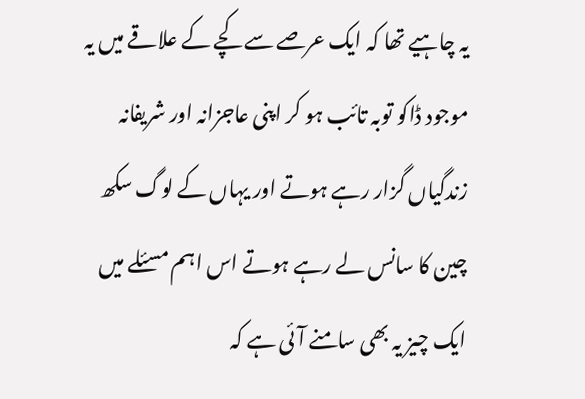یہ چاہیے تھا کہ ایک عرصے سے کچے کے علاقے میں یہ موجود ڈاکو توبہ تائب ہو کر اپنی عاجزانہ اور شریفانہ زندگیاں گزار رہے ہوتے اور یہاں کے لوگ سکھ چین کا سانس لے رہے ہوتے اس اہم مسئلے میں ایک چیز یہ بھی سامنے آئی ہے کہ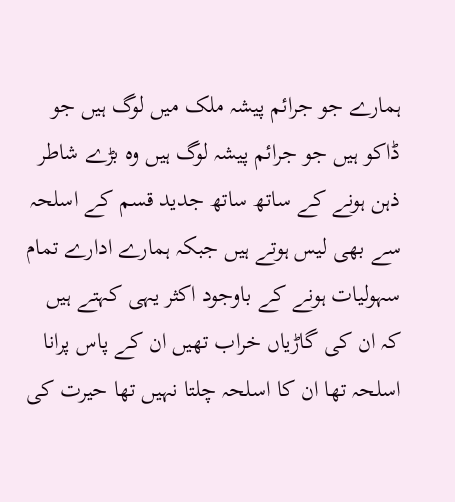ہمارے جو جرائم پیشہ ملک میں لوگ ہیں جو ڈاکو ہیں جو جرائم پیشہ لوگ ہیں وہ بڑے شاطر ذہن ہونے کے ساتھ ساتھ جدید قسم کے اسلحہ سے بھی لیس ہوتے ہیں جبکہ ہمارے ادارے تمام سہولیات ہونے کے باوجود اکثر یہی کہتے ہیں کہ ان کی گاڑیاں خراب تھیں ان کے پاس پرانا اسلحہ تھا ان کا اسلحہ چلتا نہیں تھا حیرت کی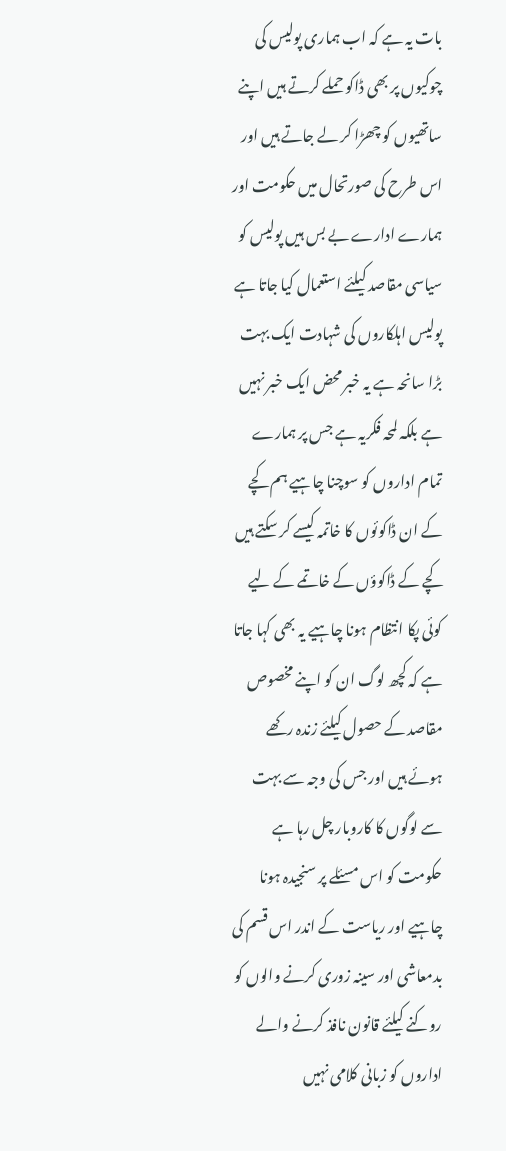بات یہ ہے کہ اب ہماری پولیس کی چوکیوں پر بھی ڈاکو حملے کرتے ہیں اپنے ساتھیوں کو چھڑا کر لے جاتے ہیں اور اس طرح کی صورتحال میں حکومت اور ہمارے ادارے بے بس ہیں پولیس کو سیاسی مقاصد کیلئے استعمال کیا جاتا ہے پولیس اہلکاروں کی شہادت ایک بہت بڑا سانحہ ہے یہ خبر محض ایک خبر نہیں ہے بلکہ لمحہ فکریہ ہے جس پر ہمارے تمام اداروں کو سوچنا چاہیے ہم کچے کے ان ڈاکوئوں کا خاتمہ کیسے کر سکتے ہیں کچے کے ڈاکوؤں کے خاتمے کے لیے کوئی پکا انتظام ہونا چاہیے یہ بھی کہا جاتا ہے کہ کچھ لوگ ان کو اپنے مخصوص مقاصد کے حصول کیلئے زندہ رکھے ہوئے ہیں اور جس کی وجہ سے بہت سے لوگوں کا کاروبار چل رہا ہے حکومت کو اس مسئلے پر سنجیدہ ہونا چاہیے اور ریاست کے اندر اس قسم کی بدمعاشی اور سینہ زوری کرنے والوں کو روکنے کیلئے قانون نافذ کرنے والے اداروں کو زبانی کلامی نہیں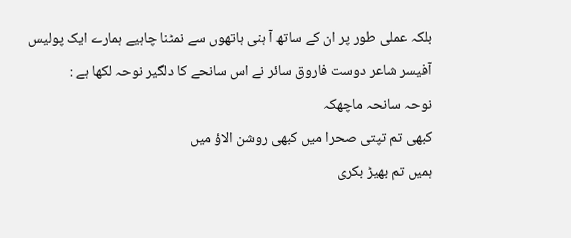بلکہ عملی طور پر ان کے ساتھ آ ہنی ہاتھوں سے نمٹنا چاہیے ہمارے ایک پولیس آفیسر شاعر دوست فاروق سائر نے اس سانحے کا دلگیر نوحہ لکھا ہے :
نوحہ سانحہ ماچھکہ
کبھی تم تپتی صحرا میں کبھی روشن الاؤ میں
ہمیں تم بھیڑ بکری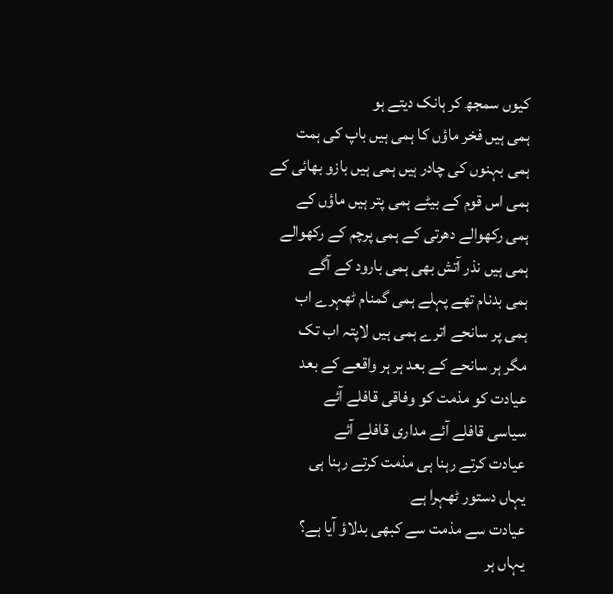کیوں سمجھ کر ہانک دیتے ہو
ہمی ہیں فخر ماؤں کا ہمی ہیں باپ کی ہمت
ہمی بہنوں کی چادر ہیں ہمی ہیں بازو بھائی کے
ہمی اس قوم کے بیٹے ہمی پتر ہیں ماؤں کے
ہمی رکھوالے دھرتی کے ہمی پرچم کے رکھوالے
ہمی ہیں نذر آتش بھی ہمی بارود کے آگے
ہمی بدنام تھے پہلے ہمی گمنام ٹھہرے اب
ہمی پر سانحے اترے ہمی ہیں لاپتہ اب تک
مگر ہر سانحے کے بعد ہر ہر واقعے کے بعد
عیادت کو مذمت کو وفاقی قافلے آئے
سیاسی قافلے آئے مداری قافلے آئے
عیادت کرتے رہنا ہی مذمت کرتے رہنا ہی
یہاں دستور ٹھہرا ہے
عیادت سے مذمت سے کبھی بدلاؤ آیا ہے؟
یہاں ہر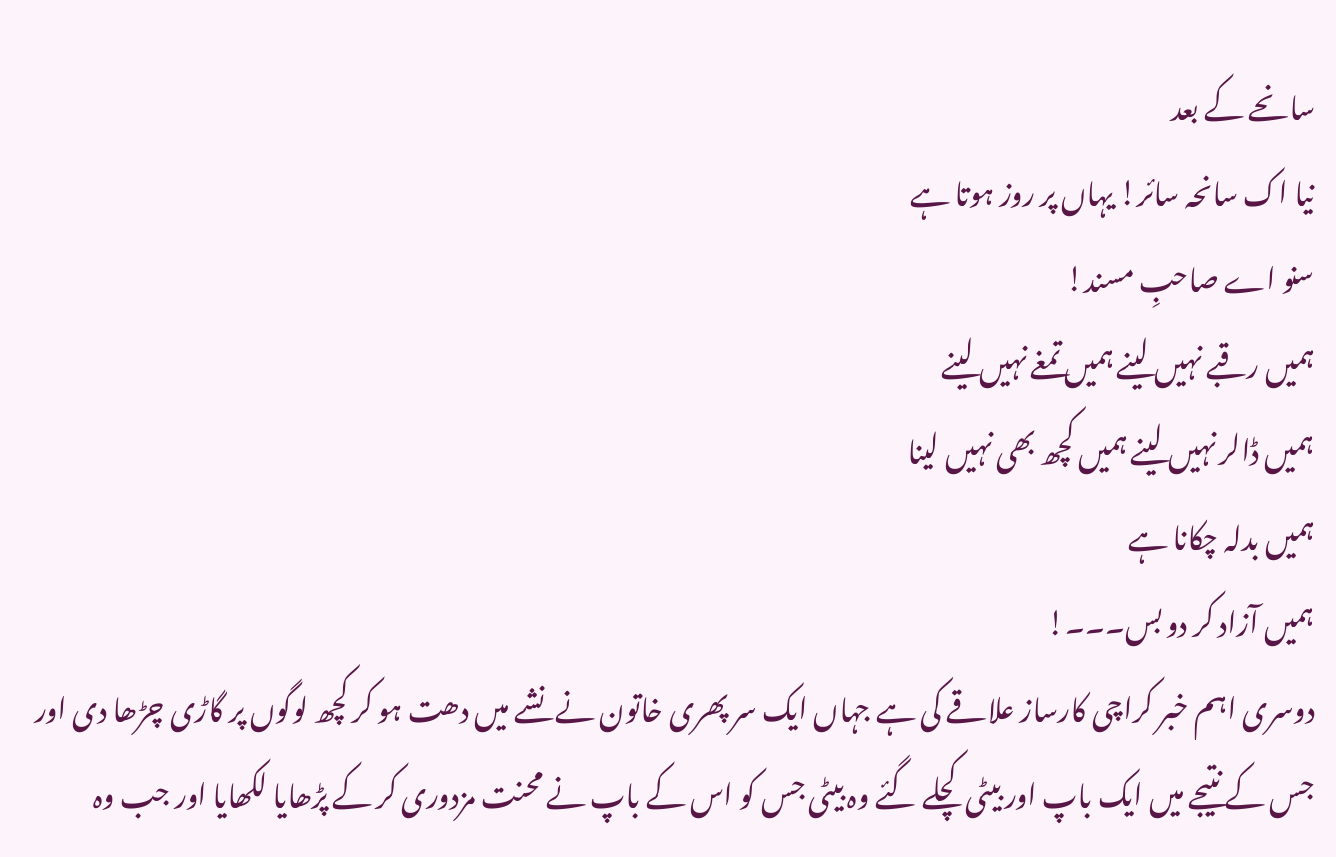سانحے کے بعد
نیا اک سانحہ سائر! یہاں پر روز ہوتا ہے
سنو اے صاحبِ مسند!
ہمیں رقبے نہیں لینے ہمیں تمغے نہیں لینے
ہمیں ڈالر نہیں لینے ہمیں کچھ بھی نہیں لینا
ہمیں بدلہ چکانا ہے
ہمیں آزاد کر دو بس۔۔۔!
دوسری اہم خبر کراچی کارساز علاقے کی ہے جہاں ایک سر پھری خاتون نے نشے میں دھت ہو کر کچھ لوگوں پر گاڑی چڑھا دی اور جس کے نتیجے میں ایک باپ اور بیٹی کچلے گئے وہ بیٹی جس کو اس کے باپ نے محنت مزدوری کر کے پڑھایا لکھایا اور جب وہ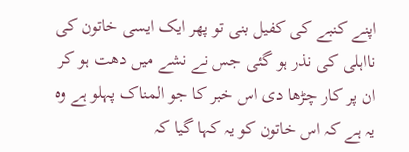اپنے کنبے کی کفیل بنی تو پھر ایک ایسی خاتون کی نااہلی کی نذر ہو گئی جس نے نشے میں دھت ہو کر ان پر کار چڑھا دی اس خبر کا جو المناک پہلو ہے وہ یہ ہے کہ اس خاتون کو یہ کہا گیا کہ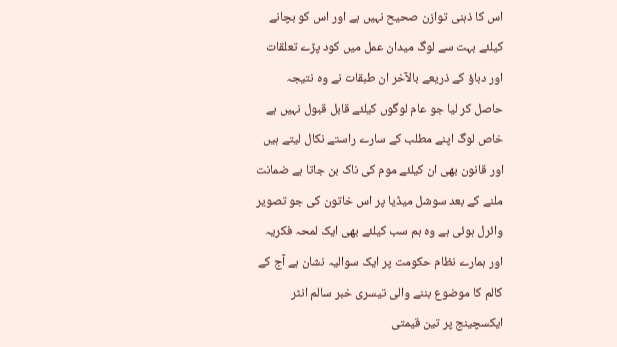اس کا ذہنی توازن صحیح نہیں ہے اور اس کو بچانے کیلئے بہت سے لوگ میدان عمل میں کود پڑے تعلقات اور دباؤ کے ذریعے بالآخر ان طبقات نے وہ نتیجہ حاصل کر لیا جو عام لوگوں کیلئے قابل قبول نہیں ہے خاص لوگ اپنے مطلب کے سارے راستے نکال لیتے ہیں اور قانون بھی ان کیلئے موم کی ناک بن جاتا ہے ضمانت ملنے کے بعد سوشل میڈیا پر اس خاتون کی جو تصویر وائرل ہوئی ہے وہ ہم سب کیلئے بھی ایک لمحہ فکریہ اور ہمارے نظام حکومت پر ایک سوالیہ نشان ہے آج کے کالم کا موضوع بننے والی تیسری خبر سالم انٹر ایکسچینج پر تین قیمتی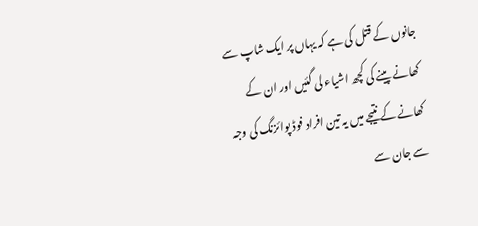جانوں کے قتل کی ہے کہ یہاں پر ایک شاپ سے کھانے پینے کی کچھ اشیاء لی گئیں اور ان کے کھانے کے نتیجے میں یہ تین افراد فوڈ پوائزنگ کی وجہ سے جان سے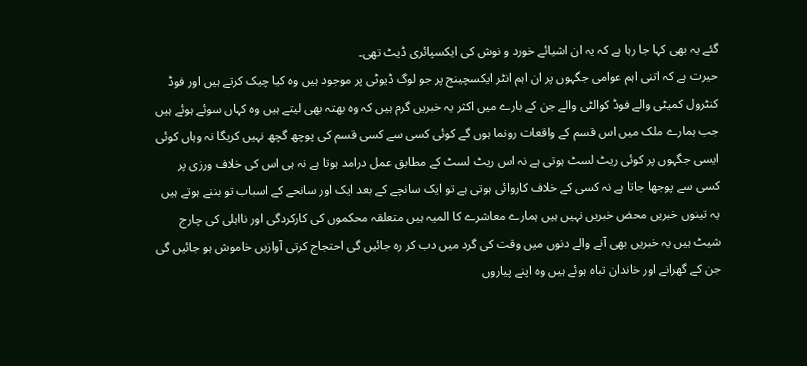گئے یہ بھی کہا جا رہا ہے کہ یہ ان اشیائے خورد و نوش کی ایکسپائری ڈیٹ تھی۔
حیرت ہے کہ اتنی اہم عوامی جگہوں پر ان اہم انٹر ایکسچینج پر جو لوگ ڈیوٹی پر موجود ہیں وہ کیا چیک کرتے ہیں اور فوڈ کنٹرول کمیٹی والے فوڈ کوالٹی والے جن کے بارے میں اکثر یہ خبریں گرم ہیں کہ وہ بھتہ بھی لیتے ہیں وہ کہاں سوئے ہوئے ہیں جب ہمارے ملک میں اس قسم کے واقعات رونما ہوں گے کوئی کسی سے کسی قسم کی پوچھ گچھ نہیں کریگا نہ وہاں کوئی ایسی جگہوں پر کوئی ریٹ لسٹ ہوتی ہے نہ اس ریٹ لسٹ کے مطابق عمل درامد ہوتا ہے نہ ہی اس کی خلاف ورزی پر کسی سے پوجھا جاتا ہے نہ کسی کے خلاف کاروائی ہوتی ہے تو ایک سانچے کے بعد ایک اور سانحے کے اسباب تو بننے ہوتے ہیں یہ تینوں خبریں محض خبریں نہیں ہیں ہمارے معاشرے کا المیہ ہیں متعلقہ محکموں کی کارکردگی اور نااہلی کی چارج شیٹ ہیں یہ خبریں بھی آنے والے دنوں میں وقت کی گرد میں دب کر رہ جائیں گی احتجاج کرتی آوازیں خاموش ہو جائیں گی جن کے گھرانے اور خاندان تباہ ہوئے ہیں وہ اپنے پیاروں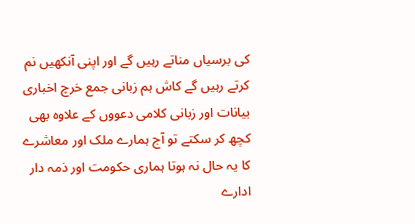کی برسیاں مناتے رہیں گے اور اپنی آنکھیں نم کرتے رہیں گے کاش ہم زبانی جمع خرچ اخباری بیانات اور زبانی کلامی دعووں کے علاوہ بھی کچھ کر سکتے تو آج ہمارے ملک اور معاشرے کا یہ حال نہ ہوتا ہماری حکومت اور ذمہ دار ادارے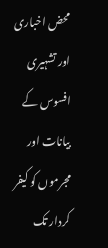محض اخباری اور تشہیری افسوس کے بیانات اور مجرموں کو کیفر کردار تک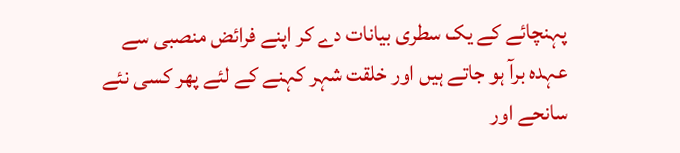پہنچائے کے یک سطری بیانات دے کر اپنے فرائض منصبی سے عہدہ برآ ہو جاتے ہیں اور خلقت شہر کہنے کے لئے پھر کسی نئے سانحے اور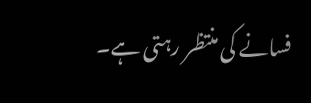فسانے کی منتظر رہتی ہے۔